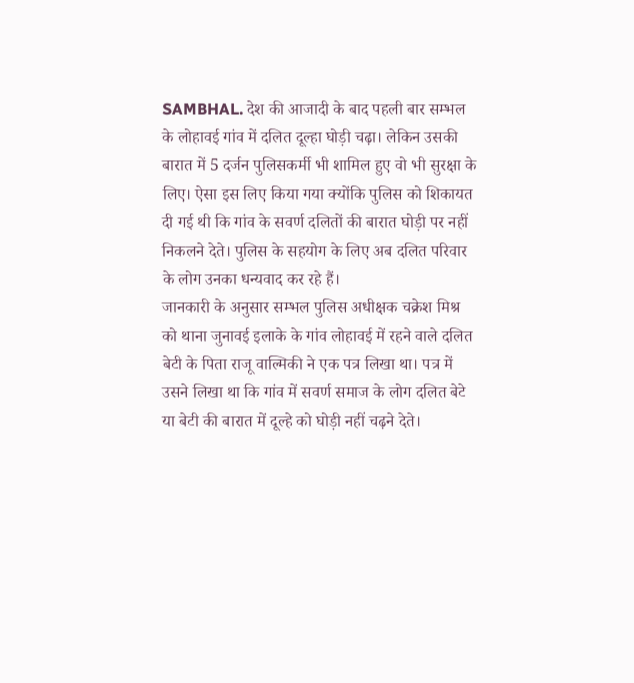SAMBHAL. देश की आजादी के बाद पहली बार सम्भल के लोहावई गांव में दलित दूल्हा घोड़ी चढ़ा। लेकिन उसकी बारात में 5 दर्जन पुलिसकर्मी भी शामिल हुए वो भी सुरक्षा के लिए। ऐसा इस लिए किया गया क्योंकि पुलिस को शिकायत दी गई थी कि गांव के सवर्ण दलितों की बारात घोड़ी पर नहीं निकलने देते। पुलिस के सहयोग के लिए अब दलित परिवार के लोग उनका धन्यवाद कर रहे हैं।
जानकारी के अनुसार सम्भल पुलिस अधीक्षक चक्रेश मिश्र को थाना जुनावई इलाके के गांव लोहावई में रहने वाले दलित बेटी के पिता राजू वाल्मिकी ने एक पत्र लिखा था। पत्र में उसने लिखा था कि गांव में सवर्ण समाज के लोग दलित बेटे या बेटी की बारात में दूल्हे को घोड़ी नहीं चढ़ने देते।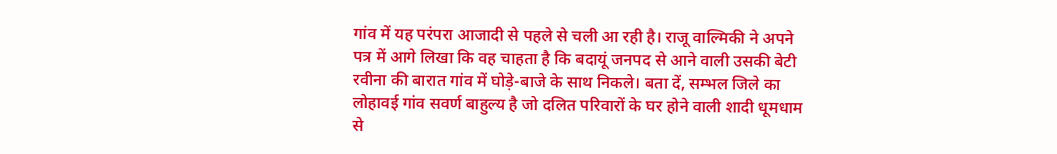गांव में यह परंपरा आजादी से पहले से चली आ रही है। राजू वाल्मिकी ने अपने पत्र में आगे लिखा कि वह चाहता है कि बदायूं जनपद से आने वाली उसकी बेटी रवीना की बारात गांव में घोड़े-बाजे के साथ निकले। बता दें, सम्भल जिले का लोहावई गांव सवर्ण बाहुल्य है जो दलित परिवारों के घर होने वाली शादी धूमधाम से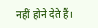नहीं होने देते हैं।